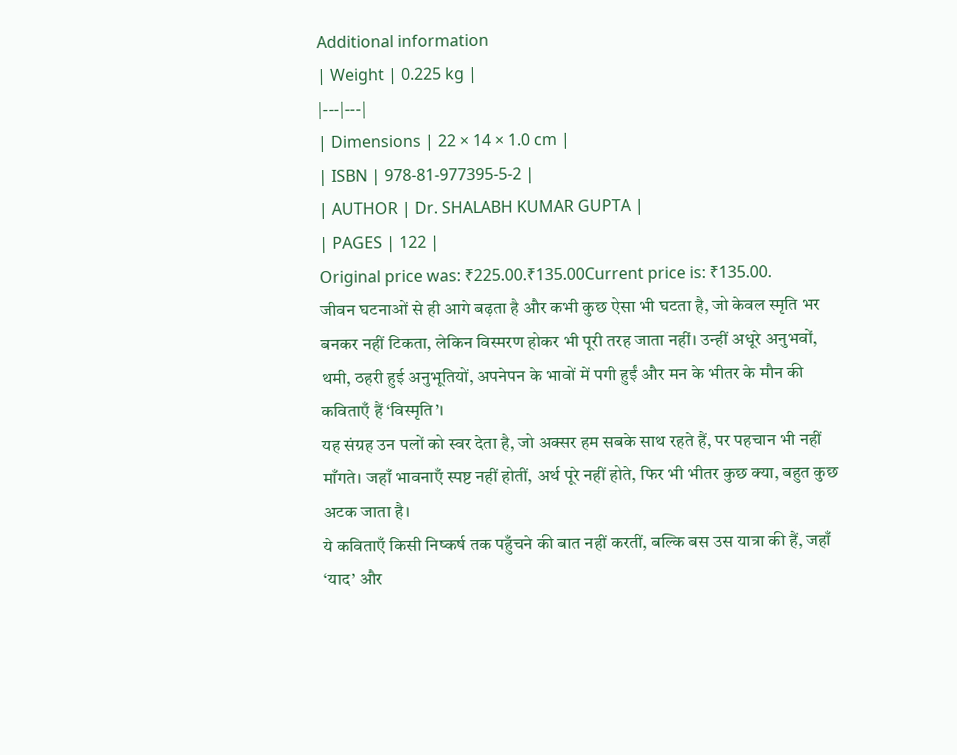Additional information
| Weight | 0.225 kg |
|---|---|
| Dimensions | 22 × 14 × 1.0 cm |
| ISBN | 978-81-977395-5-2 |
| AUTHOR | Dr. SHALABH KUMAR GUPTA |
| PAGES | 122 |
Original price was: ₹225.00.₹135.00Current price is: ₹135.00.
जीवन घटनाओं से ही आगे बढ़ता है और कभी कुछ ऐसा भी घटता है, जो केवल स्मृति भर बनकर नहीं टिकता, लेकिन विस्मरण होकर भी पूरी तरह जाता नहीं। उन्हीं अधूरे अनुभवों, थमी, ठहरी हुई अनुभूतियों, अपनेपन के भावों में पगी हुईं और मन के भीतर के मौन की कविताएँ हैं ‘विस्मृति’।
यह संग्रह उन पलों को स्वर देता है, जो अक्सर हम सबके साथ रहते हैं, पर पहचान भी नहीं माँगते। जहाँ भावनाएँ स्पष्ट नहीं होतीं, अर्थ पूरे नहीं होते, फिर भी भीतर कुछ क्या, बहुत कुछ अटक जाता है।
ये कविताएँ किसी निष्कर्ष तक पहुँचने की बात नहीं करतीं, बल्कि बस उस यात्रा की हैं, जहाँ ‘याद’ और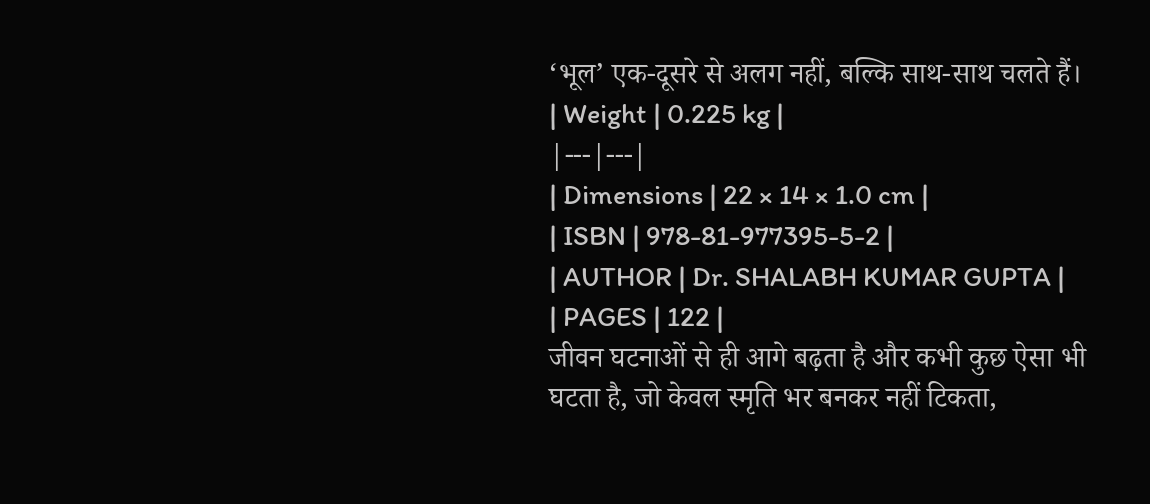‘भूल’ एक-दूसरे से अलग नहीं, बल्कि साथ-साथ चलते हैं।
| Weight | 0.225 kg |
|---|---|
| Dimensions | 22 × 14 × 1.0 cm |
| ISBN | 978-81-977395-5-2 |
| AUTHOR | Dr. SHALABH KUMAR GUPTA |
| PAGES | 122 |
जीवन घटनाओं से ही आगे बढ़ता है और कभी कुछ ऐसा भी घटता है, जो केवल स्मृति भर बनकर नहीं टिकता,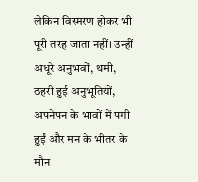लेकिन विस्मरण होकर भी पूरी तरह जाता नहीं। उन्हीं अधूरे अनुभवों, थमी, ठहरी हुई अनुभूतियों, अपनेपन के भावों में पगी हुईं और मन के भीतर के मौन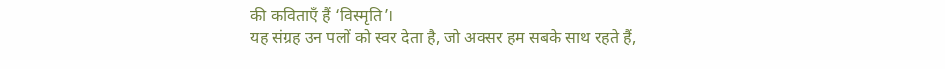की कविताएँ हैं ‘विस्मृति’।
यह संग्रह उन पलों को स्वर देता है, जो अक्सर हम सबके साथ रहते हैं,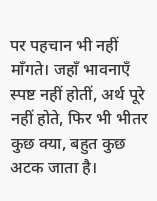पर पहचान भी नहीं माँगते। जहाँ भावनाएँ स्पष्ट नहीं होतीं, अर्थ पूरे नहीं होते, फिर भी भीतर कुछ क्या, बहुत कुछ अटक जाता है।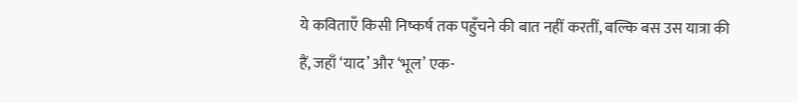ये कविताएँ किसी निष्कर्ष तक पहुँचने की बात नहीं करतीं, बल्कि बस उस यात्रा की हैं, जहाँ ‘याद’ और ‘भूल’ एक-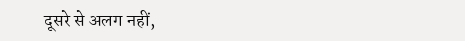दूसरे से अलग नहीं,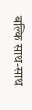बल्कि साथ-साथ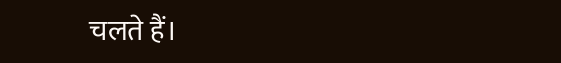चलते हैं।